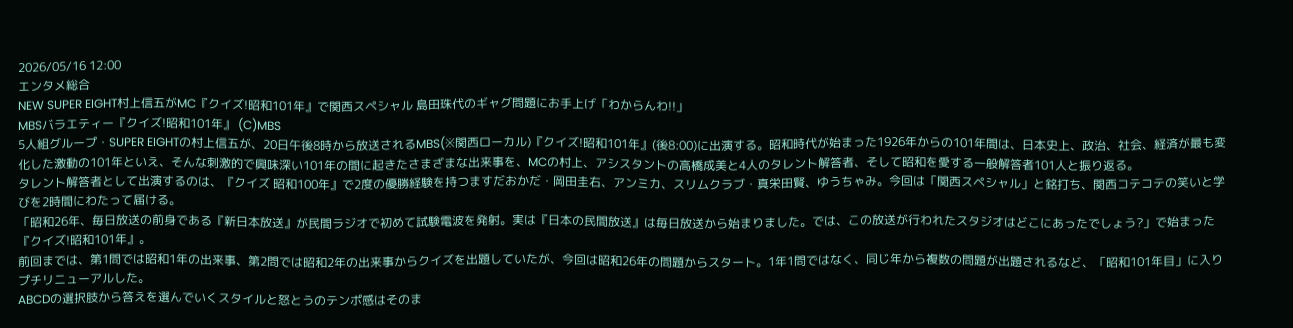2026/05/16 12:00
エンタメ総合
NEW SUPER EIGHT村上信五がMC『クイズ!昭和101年』で関西スペシャル 島田珠代のギャグ問題にお手上げ「わからんわ!!」
MBSバラエティー『クイズ!昭和101年』 (C)MBS
5人組グループ・SUPER EIGHTの村上信五が、20日午後8時から放送されるMBS(※関西ローカル)『クイズ!昭和101年』(後8:00)に出演する。昭和時代が始まった1926年からの101年間は、日本史上、政治、社会、経済が最も変化した激動の101年といえ、そんな刺激的で興味深い101年の間に起きたさまざまな出来事を、MCの村上、アシスタントの高橋成美と4人のタレント解答者、そして昭和を愛する一般解答者101人と振り返る。
タレント解答者として出演するのは、『クイズ 昭和100年』で2度の優勝経験を持つますだおかだ・岡田圭右、アンミカ、スリムクラブ・真栄田賢、ゆうちゃみ。今回は「関西スペシャル」と銘打ち、関西コテコテの笑いと学びを2時間にわたって届ける。
「昭和26年、毎日放送の前身である『新日本放送』が民間ラジオで初めて試験電波を発射。実は『日本の民間放送』は毎日放送から始まりました。では、この放送が行われたスタジオはどこにあったでしょう?」で始まった『クイズ!昭和101年』。
前回までは、第1問では昭和1年の出来事、第2問では昭和2年の出来事からクイズを出題していたが、今回は昭和26年の問題からスタート。1年1問ではなく、同じ年から複数の問題が出題されるなど、「昭和101年目」に入りプチリニューアルした。
ABCDの選択肢から答えを選んでいくスタイルと怒とうのテンポ感はそのま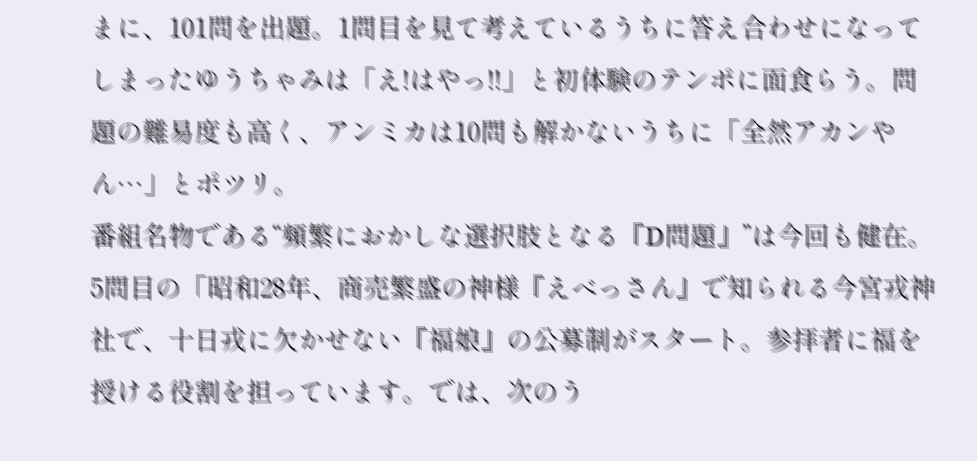まに、101問を出題。1問目を見て考えているうちに答え合わせになってしまったゆうちゃみは「え!はやっ!!」と初体験のテンポに面食らう。問題の難易度も高く、アンミカは10問も解かないうちに「全然アカンやん…」とポツリ。
番組名物である“頻繁におかしな選択肢となる『D問題』”は今回も健在。5問目の「昭和28年、商売繁盛の神様『えべっさん』で知られる今宮戎神社で、十日戎に欠かせない『福娘』の公募制がスタート。参拝者に福を授ける役割を担っています。では、次のう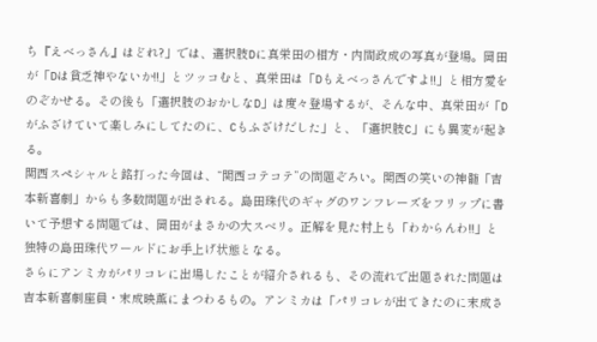ち『えべっさん』はどれ?」では、選択肢Dに真栄田の相方・内間政成の写真が登場。岡田が「Dは貧乏神やないか!!」とツッコむと、真栄田は「Dもえべっさんですよ!!」と相方愛をのぞかせる。その後も「選択肢のおかしなD」は度々登場するが、そんな中、真栄田が「Dがふざけていて楽しみにしてたのに、Cもふざけだした」と、「選択肢C」にも異変が起きる。
関西スペシャルと銘打った今回は、“関西コテコテ”の問題ぞろい。関西の笑いの神髄「吉本新喜劇」からも多数問題が出される。島田珠代のギャグのワンフレーズをフリップに書いて予想する問題では、岡田がまさかの大スベリ。正解を見た村上も「わからんわ!!」と独特の島田珠代ワールドにお手上げ状態となる。
さらにアンミカがパリコレに出場したことが紹介されるも、その流れで出題された問題は吉本新喜劇座員・末成映薫にまつわるもの。アンミカは「パリコレが出てきたのに末成さ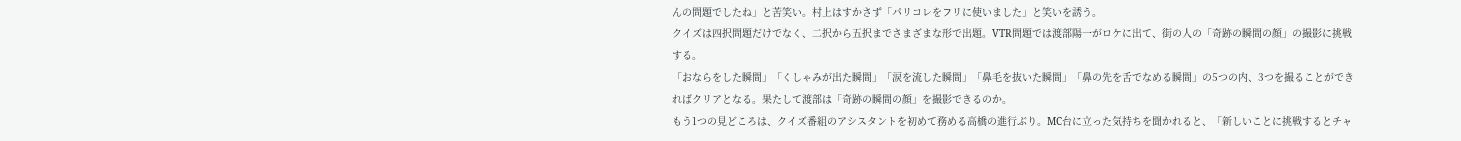んの問題でしたね」と苦笑い。村上はすかさず「パリコレをフリに使いました」と笑いを誘う。
クイズは四択問題だけでなく、二択から五択までさまざまな形で出題。VTR問題では渡部陽一がロケに出て、街の人の「奇跡の瞬間の顔」の撮影に挑戦する。
「おならをした瞬間」「くしゃみが出た瞬間」「涙を流した瞬間」「鼻毛を抜いた瞬間」「鼻の先を舌でなめる瞬間」の5つの内、3つを撮ることができればクリアとなる。果たして渡部は「奇跡の瞬間の顔」を撮影できるのか。
もう1つの見どころは、クイズ番組のアシスタントを初めて務める高橋の進行ぶり。MC台に立った気持ちを聞かれると、「新しいことに挑戦するとチャ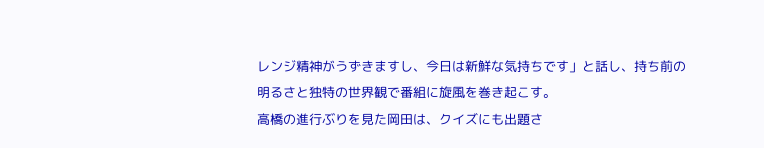レンジ精神がうずきますし、今日は新鮮な気持ちです」と話し、持ち前の明るさと独特の世界観で番組に旋風を巻き起こす。
高橋の進行ぶりを見た岡田は、クイズにも出題さ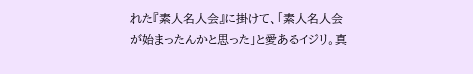れた『素人名人会』に掛けて、「素人名人会が始まったんかと思った」と愛あるイジリ。真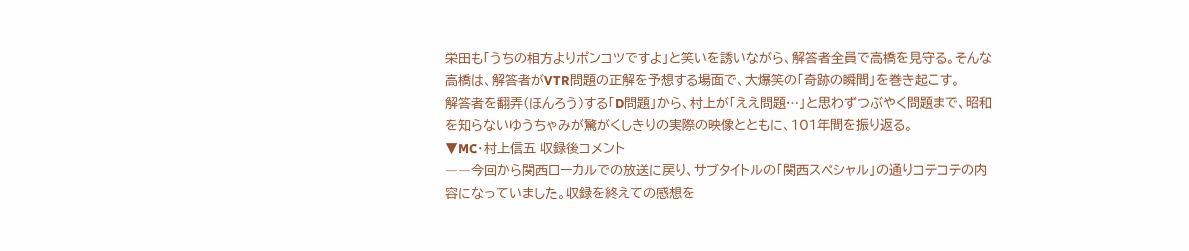栄田も「うちの相方よりポンコツですよ」と笑いを誘いながら、解答者全員で高橋を見守る。そんな高橋は、解答者がVTR問題の正解を予想する場面で、大爆笑の「奇跡の瞬間」を巻き起こす。
解答者を翻弄(ほんろう)する「D問題」から、村上が「ええ問題…」と思わずつぶやく問題まで、昭和を知らないゆうちゃみが驚がくしきりの実際の映像とともに、101年間を振り返る。
▼MC・村上信五 収録後コメント
――今回から関西ローカルでの放送に戻り、サブタイトルの「関西スペシャル」の通りコテコテの内容になっていました。収録を終えての感想を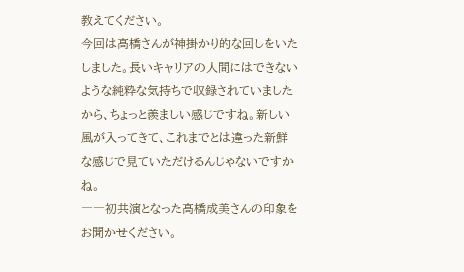教えてください。
今回は高橋さんが神掛かり的な回しをいたしました。長いキャリアの人間にはできないような純粋な気持ちで収録されていましたから、ちょっと羨ましい感じですね。新しい風が入ってきて、これまでとは違った新鮮な感じで見ていただけるんじゃないですかね。
――初共演となった高橋成美さんの印象をお聞かせください。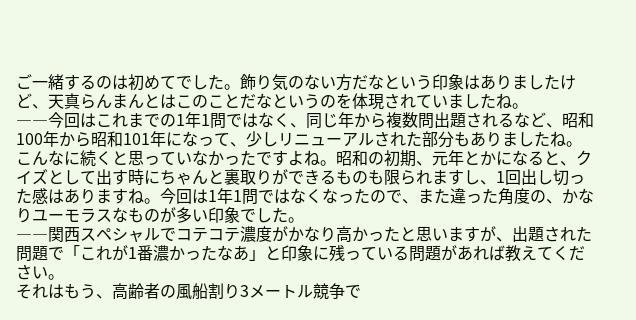ご一緒するのは初めてでした。飾り気のない方だなという印象はありましたけど、天真らんまんとはこのことだなというのを体現されていましたね。
――今回はこれまでの1年1問ではなく、同じ年から複数問出題されるなど、昭和100年から昭和101年になって、少しリニューアルされた部分もありましたね。
こんなに続くと思っていなかったですよね。昭和の初期、元年とかになると、クイズとして出す時にちゃんと裏取りができるものも限られますし、1回出し切った感はありますね。今回は1年1問ではなくなったので、また違った角度の、かなりユーモラスなものが多い印象でした。
――関西スペシャルでコテコテ濃度がかなり高かったと思いますが、出題された問題で「これが1番濃かったなあ」と印象に残っている問題があれば教えてください。
それはもう、高齢者の風船割り3メートル競争で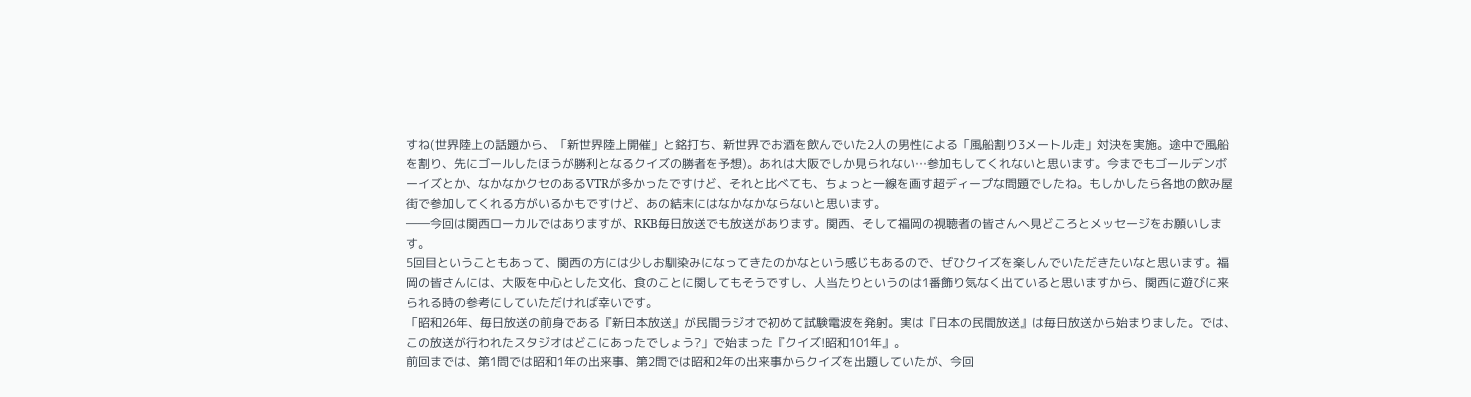すね(世界陸上の話題から、「新世界陸上開催」と銘打ち、新世界でお酒を飲んでいた2人の男性による「風船割り3メートル走」対決を実施。途中で風船を割り、先にゴールしたほうが勝利となるクイズの勝者を予想)。あれは大阪でしか見られない…参加もしてくれないと思います。今までもゴールデンボーイズとか、なかなかクセのあるVTRが多かったですけど、それと比べても、ちょっと一線を画す超ディープな問題でしたね。もしかしたら各地の飲み屋街で参加してくれる方がいるかもですけど、あの結末にはなかなかならないと思います。
――今回は関西ローカルではありますが、RKB毎日放送でも放送があります。関西、そして福岡の視聴者の皆さんへ見どころとメッセージをお願いします。
5回目ということもあって、関西の方には少しお馴染みになってきたのかなという感じもあるので、ぜひクイズを楽しんでいただきたいなと思います。福岡の皆さんには、大阪を中心とした文化、食のことに関してもそうですし、人当たりというのは1番飾り気なく出ていると思いますから、関西に遊びに来られる時の参考にしていただければ幸いです。
「昭和26年、毎日放送の前身である『新日本放送』が民間ラジオで初めて試験電波を発射。実は『日本の民間放送』は毎日放送から始まりました。では、この放送が行われたスタジオはどこにあったでしょう?」で始まった『クイズ!昭和101年』。
前回までは、第1問では昭和1年の出来事、第2問では昭和2年の出来事からクイズを出題していたが、今回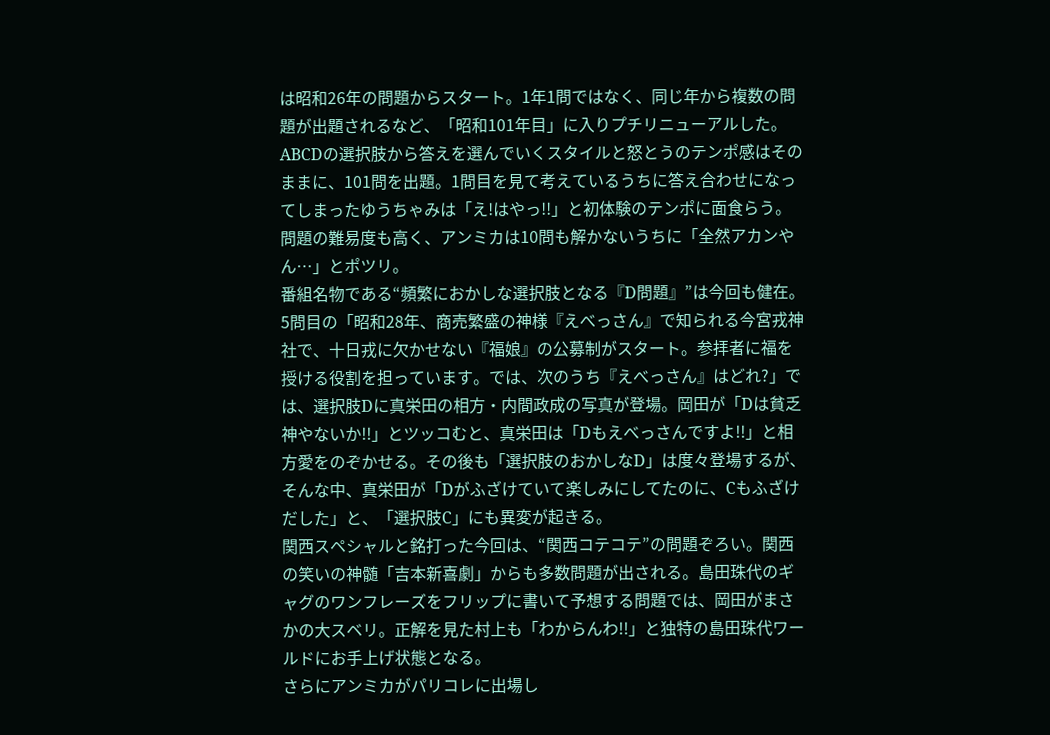は昭和26年の問題からスタート。1年1問ではなく、同じ年から複数の問題が出題されるなど、「昭和101年目」に入りプチリニューアルした。
ABCDの選択肢から答えを選んでいくスタイルと怒とうのテンポ感はそのままに、101問を出題。1問目を見て考えているうちに答え合わせになってしまったゆうちゃみは「え!はやっ!!」と初体験のテンポに面食らう。問題の難易度も高く、アンミカは10問も解かないうちに「全然アカンやん…」とポツリ。
番組名物である“頻繁におかしな選択肢となる『D問題』”は今回も健在。5問目の「昭和28年、商売繁盛の神様『えべっさん』で知られる今宮戎神社で、十日戎に欠かせない『福娘』の公募制がスタート。参拝者に福を授ける役割を担っています。では、次のうち『えべっさん』はどれ?」では、選択肢Dに真栄田の相方・内間政成の写真が登場。岡田が「Dは貧乏神やないか!!」とツッコむと、真栄田は「Dもえべっさんですよ!!」と相方愛をのぞかせる。その後も「選択肢のおかしなD」は度々登場するが、そんな中、真栄田が「Dがふざけていて楽しみにしてたのに、Cもふざけだした」と、「選択肢C」にも異変が起きる。
関西スペシャルと銘打った今回は、“関西コテコテ”の問題ぞろい。関西の笑いの神髄「吉本新喜劇」からも多数問題が出される。島田珠代のギャグのワンフレーズをフリップに書いて予想する問題では、岡田がまさかの大スベリ。正解を見た村上も「わからんわ!!」と独特の島田珠代ワールドにお手上げ状態となる。
さらにアンミカがパリコレに出場し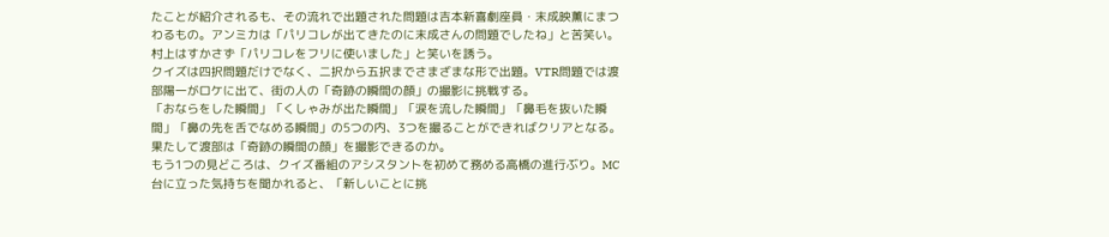たことが紹介されるも、その流れで出題された問題は吉本新喜劇座員・末成映薫にまつわるもの。アンミカは「パリコレが出てきたのに末成さんの問題でしたね」と苦笑い。村上はすかさず「パリコレをフリに使いました」と笑いを誘う。
クイズは四択問題だけでなく、二択から五択までさまざまな形で出題。VTR問題では渡部陽一がロケに出て、街の人の「奇跡の瞬間の顔」の撮影に挑戦する。
「おならをした瞬間」「くしゃみが出た瞬間」「涙を流した瞬間」「鼻毛を抜いた瞬間」「鼻の先を舌でなめる瞬間」の5つの内、3つを撮ることができればクリアとなる。果たして渡部は「奇跡の瞬間の顔」を撮影できるのか。
もう1つの見どころは、クイズ番組のアシスタントを初めて務める高橋の進行ぶり。MC台に立った気持ちを聞かれると、「新しいことに挑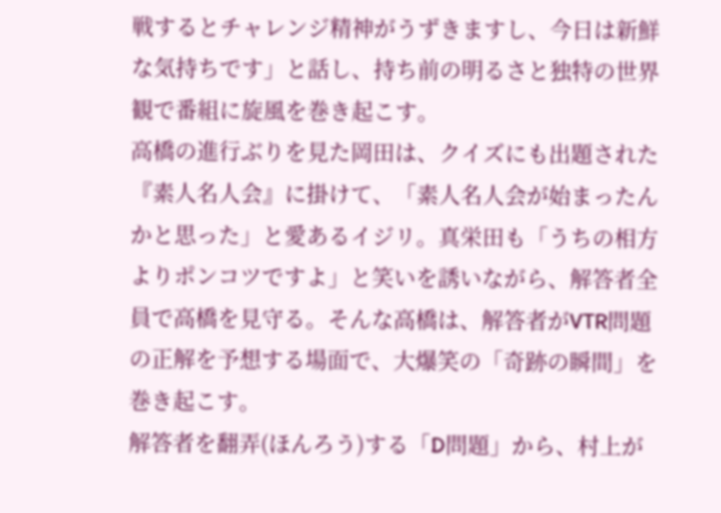戦するとチャレンジ精神がうずきますし、今日は新鮮な気持ちです」と話し、持ち前の明るさと独特の世界観で番組に旋風を巻き起こす。
高橋の進行ぶりを見た岡田は、クイズにも出題された『素人名人会』に掛けて、「素人名人会が始まったんかと思った」と愛あるイジリ。真栄田も「うちの相方よりポンコツですよ」と笑いを誘いながら、解答者全員で高橋を見守る。そんな高橋は、解答者がVTR問題の正解を予想する場面で、大爆笑の「奇跡の瞬間」を巻き起こす。
解答者を翻弄(ほんろう)する「D問題」から、村上が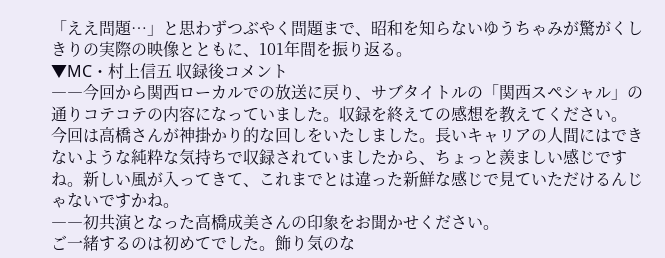「ええ問題…」と思わずつぶやく問題まで、昭和を知らないゆうちゃみが驚がくしきりの実際の映像とともに、101年間を振り返る。
▼MC・村上信五 収録後コメント
――今回から関西ローカルでの放送に戻り、サブタイトルの「関西スペシャル」の通りコテコテの内容になっていました。収録を終えての感想を教えてください。
今回は高橋さんが神掛かり的な回しをいたしました。長いキャリアの人間にはできないような純粋な気持ちで収録されていましたから、ちょっと羨ましい感じですね。新しい風が入ってきて、これまでとは違った新鮮な感じで見ていただけるんじゃないですかね。
――初共演となった高橋成美さんの印象をお聞かせください。
ご一緒するのは初めてでした。飾り気のな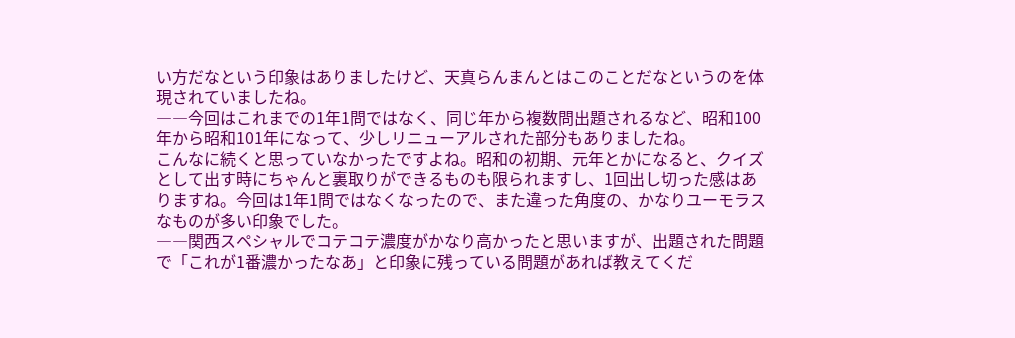い方だなという印象はありましたけど、天真らんまんとはこのことだなというのを体現されていましたね。
――今回はこれまでの1年1問ではなく、同じ年から複数問出題されるなど、昭和100年から昭和101年になって、少しリニューアルされた部分もありましたね。
こんなに続くと思っていなかったですよね。昭和の初期、元年とかになると、クイズとして出す時にちゃんと裏取りができるものも限られますし、1回出し切った感はありますね。今回は1年1問ではなくなったので、また違った角度の、かなりユーモラスなものが多い印象でした。
――関西スペシャルでコテコテ濃度がかなり高かったと思いますが、出題された問題で「これが1番濃かったなあ」と印象に残っている問題があれば教えてくだ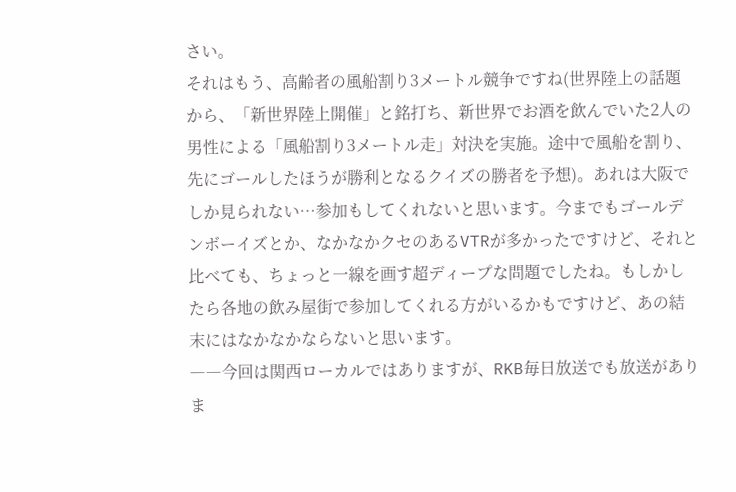さい。
それはもう、高齢者の風船割り3メートル競争ですね(世界陸上の話題から、「新世界陸上開催」と銘打ち、新世界でお酒を飲んでいた2人の男性による「風船割り3メートル走」対決を実施。途中で風船を割り、先にゴールしたほうが勝利となるクイズの勝者を予想)。あれは大阪でしか見られない…参加もしてくれないと思います。今までもゴールデンボーイズとか、なかなかクセのあるVTRが多かったですけど、それと比べても、ちょっと一線を画す超ディープな問題でしたね。もしかしたら各地の飲み屋街で参加してくれる方がいるかもですけど、あの結末にはなかなかならないと思います。
――今回は関西ローカルではありますが、RKB毎日放送でも放送がありま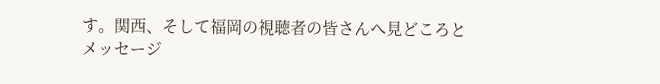す。関西、そして福岡の視聴者の皆さんへ見どころとメッセージ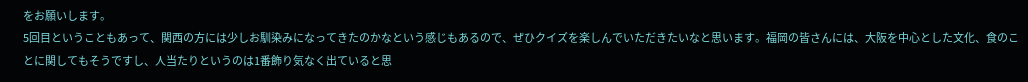をお願いします。
5回目ということもあって、関西の方には少しお馴染みになってきたのかなという感じもあるので、ぜひクイズを楽しんでいただきたいなと思います。福岡の皆さんには、大阪を中心とした文化、食のことに関してもそうですし、人当たりというのは1番飾り気なく出ていると思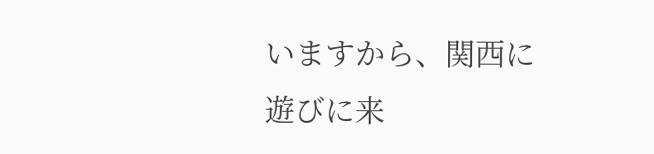いますから、関西に遊びに来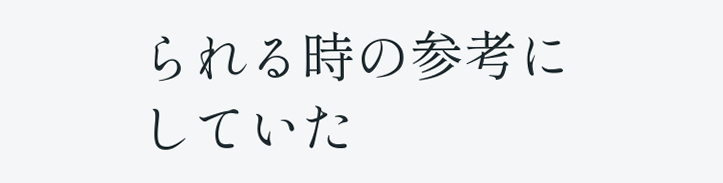られる時の参考にしていた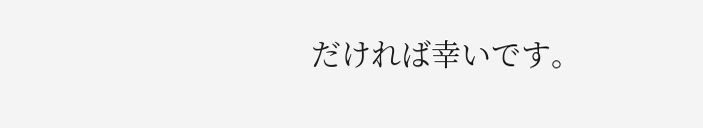だければ幸いです。